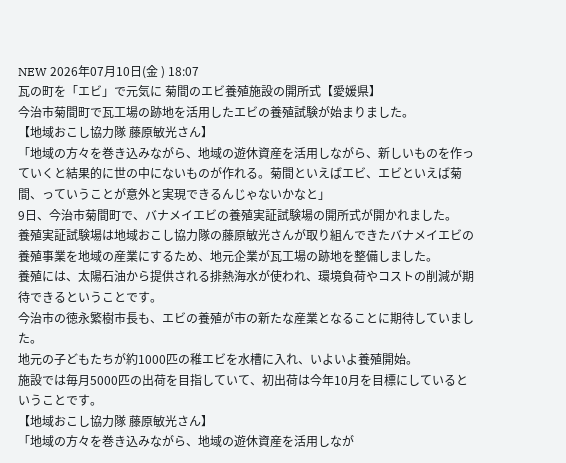NEW 2026年07月10日(金 ) 18:07
瓦の町を「エビ」で元気に 菊間のエビ養殖施設の開所式【愛媛県】
今治市菊間町で瓦工場の跡地を活用したエビの養殖試験が始まりました。
【地域おこし協力隊 藤原敏光さん】
「地域の方々を巻き込みながら、地域の遊休資産を活用しながら、新しいものを作っていくと結果的に世の中にないものが作れる。菊間といえばエビ、エビといえば菊間、っていうことが意外と実現できるんじゃないかなと」
9日、今治市菊間町で、バナメイエビの養殖実証試験場の開所式が開かれました。
養殖実証試験場は地域おこし協力隊の藤原敏光さんが取り組んできたバナメイエビの養殖事業を地域の産業にするため、地元企業が瓦工場の跡地を整備しました。
養殖には、太陽石油から提供される排熱海水が使われ、環境負荷やコストの削減が期待できるということです。
今治市の徳永繁樹市長も、エビの養殖が市の新たな産業となることに期待していました。
地元の子どもたちが約1000匹の稚エビを水槽に入れ、いよいよ養殖開始。
施設では毎月5000匹の出荷を目指していて、初出荷は今年10月を目標にしているということです。
【地域おこし協力隊 藤原敏光さん】
「地域の方々を巻き込みながら、地域の遊休資産を活用しなが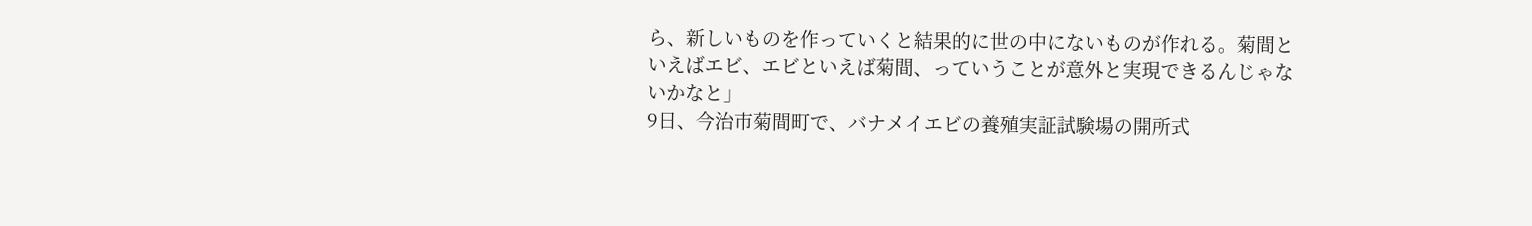ら、新しいものを作っていくと結果的に世の中にないものが作れる。菊間といえばエビ、エビといえば菊間、っていうことが意外と実現できるんじゃないかなと」
9日、今治市菊間町で、バナメイエビの養殖実証試験場の開所式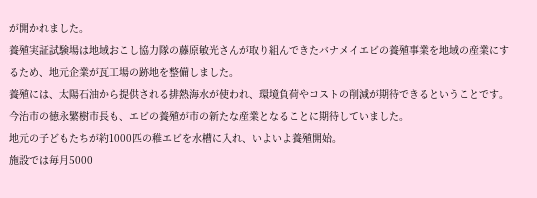が開かれました。
養殖実証試験場は地域おこし協力隊の藤原敏光さんが取り組んできたバナメイエビの養殖事業を地域の産業にするため、地元企業が瓦工場の跡地を整備しました。
養殖には、太陽石油から提供される排熱海水が使われ、環境負荷やコストの削減が期待できるということです。
今治市の徳永繁樹市長も、エビの養殖が市の新たな産業となることに期待していました。
地元の子どもたちが約1000匹の稚エビを水槽に入れ、いよいよ養殖開始。
施設では毎月5000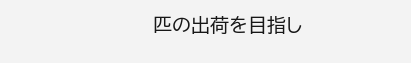匹の出荷を目指し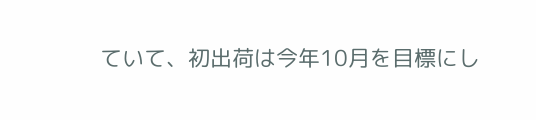ていて、初出荷は今年10月を目標にし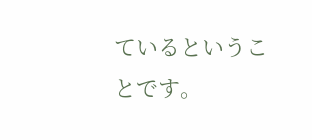ているということです。